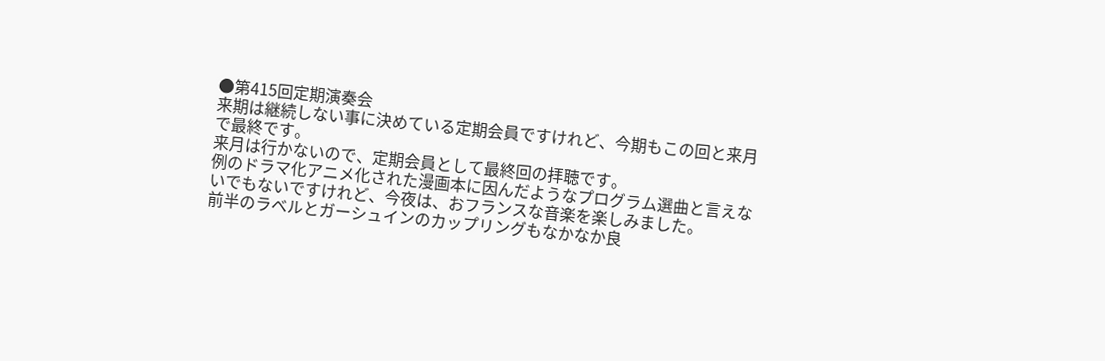●第415回定期演奏会
来期は継続しない事に決めている定期会員ですけれど、今期もこの回と来月で最終です。
来月は行かないので、定期会員として最終回の拝聴です。
例のドラマ化アニメ化された漫画本に因んだようなプログラム選曲と言えないでもないですけれど、今夜は、おフランスな音楽を楽しみました。
前半のラベルとガーシュインのカップリングもなかなか良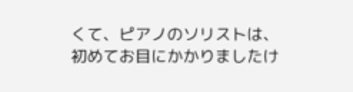くて、ピアノのソリストは、初めてお目にかかりましたけ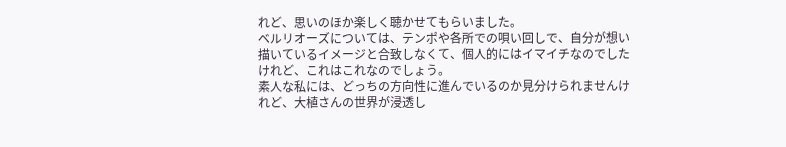れど、思いのほか楽しく聴かせてもらいました。
ベルリオーズについては、テンポや各所での唄い回しで、自分が想い描いているイメージと合致しなくて、個人的にはイマイチなのでしたけれど、これはこれなのでしょう。
素人な私には、どっちの方向性に進んでいるのか見分けられませんけれど、大植さんの世界が浸透し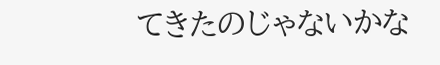てきたのじゃないかな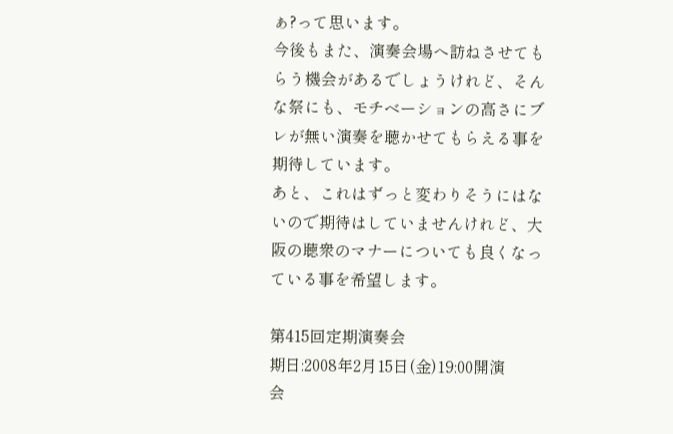ぁ?って思います。
今後もまた、演奏会場へ訪ねさせてもらう機会があるでしょうけれど、そんな祭にも、モチベーションの高さにブレが無い演奏を聴かせてもらえる事を期待しています。
あと、これはずっと変わりそうにはないので期待はしていませんけれど、大阪の聴衆のマナーについても良くなっている事を希望します。

第415回定期演奏会
期日:2008年2月15日(金)19:00開演
会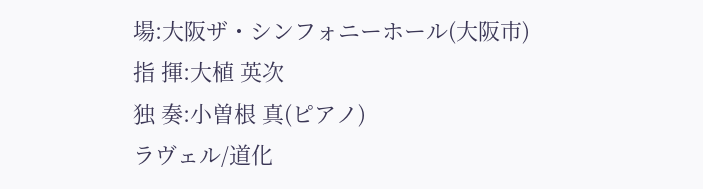場:大阪ザ・シンフォニーホール(大阪市)
指 揮:大植 英次
独 奏:小曽根 真(ピアノ)
ラヴェル/道化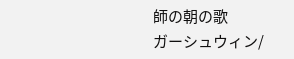師の朝の歌
ガーシュウィン/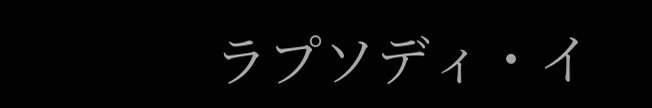ラプソディ・イ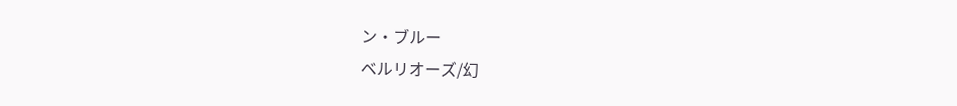ン・ブルー
ベルリオーズ/幻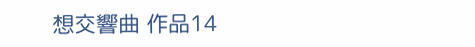想交響曲 作品14